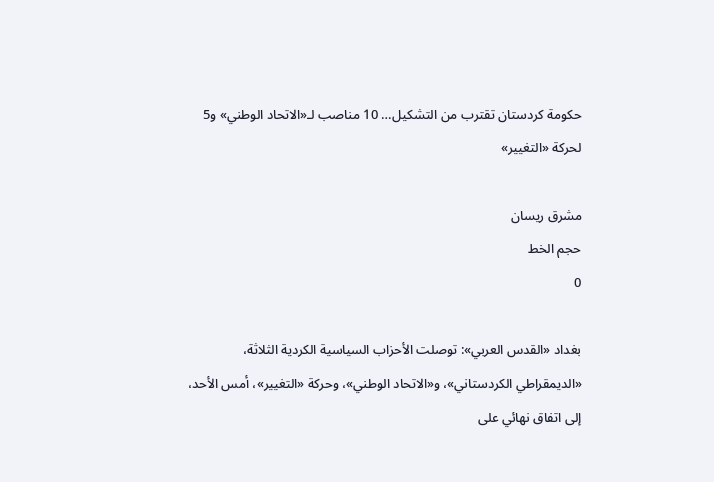حكومة كردستان تقترب من التشكيل… 10 مناصب لـ«الاتحاد الوطني» و5 لحركة «التغيير»

مشرق ريسان
حجم الخط
0

بغداد «القدس العربي»: توصلت الأحزاب السياسية الكردية الثلاثة، «الديمقراطي الكردستاني»، و«الاتحاد الوطني»، وحركة «التغيير»، أمس الأحد، إلى اتفاق نهائي على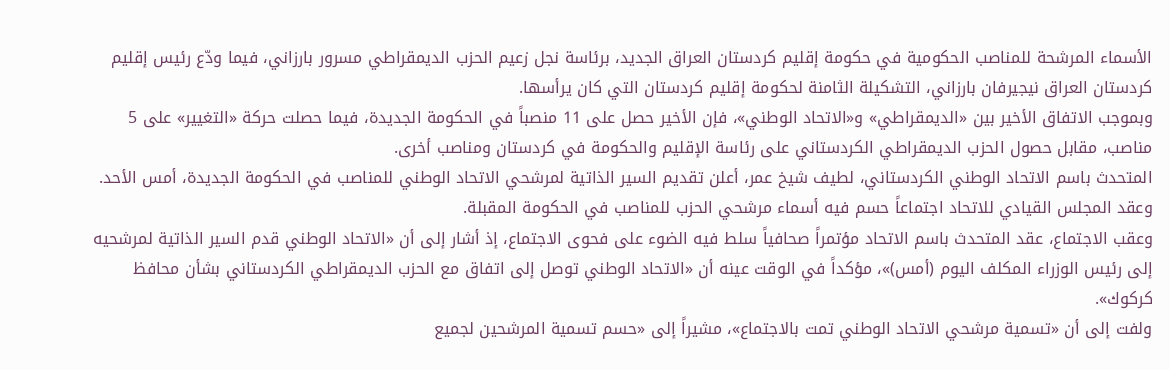الأسماء المرشحة للمناصب الحكومية في حكومة إقليم كردستان العراق الجديد، برئاسة نجل زعيم الحزب الديمقراطي مسرور بارزاني، فيما ودّع رئيس إقليم كردستان العراق نيجيرفان بارزاني، التشكيلة الثامنة لحكومة إقليم كردستان التي كان يرأسها.
وبموجب الاتفاق الأخير بين «الديمقراطي» و«الاتحاد الوطني»، فإن الأخير حصل على 11 منصباً في الحكومة الجديدة، فيما حصلت حركة «التغيير» على 5 مناصب، مقابل حصول الحزب الديمقراطي الكردستاني على رئاسة الإقليم والحكومة في كردستان ومناصب أخرى.
المتحدث باسم الاتحاد الوطني الكردستاني، لطيف شيخ عمر، أعلن تقديم السير الذاتية لمرشحي الاتحاد الوطني للمناصب في الحكومة الجديدة، أمس الأحد.
وعقد المجلس القيادي للاتحاد اجتماعاً حسم فيه أسماء مرشحي الحزب للمناصب في الحكومة المقبلة.
وعقب الاجتماع، عقد المتحدث باسم الاتحاد مؤتمراً صحافياً سلط فيه الضوء على فحوى الاجتماع، إذ أشار إلى أن «الاتحاد الوطني قدم السير الذاتية لمرشحيه إلى رئيس الوزراء المكلف اليوم (أمس)»، مؤكداً في الوقت عينه أن «الاتحاد الوطني توصل إلى اتفاق مع الحزب الديمقراطي الكردستاني بشأن محافظ كركوك».
ولفت إلى أن «تسمية مرشحي الاتحاد الوطني تمت بالاجتماع»، مشيراً إلى «حسم تسمية المرشحين لجميع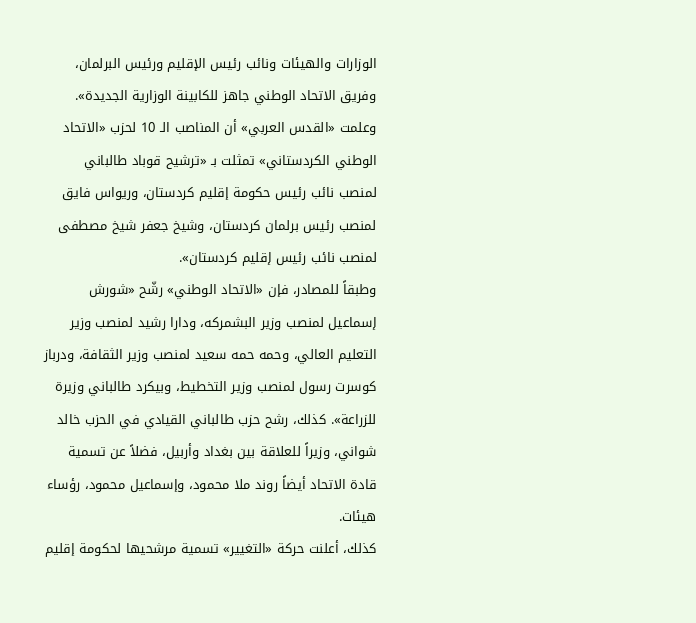الوزارات والهيئات ونائب رئيس الإقليم ورئيس البرلمان، وفريق الاتحاد الوطني جاهز للكابينة الوزارية الجديدة».
وعلمت «القدس العربي» أن المناصب الـ 10 لحزب «الاتحاد الوطني الكردستاني» تمثلت بـ «ترشيح قوباد طالباني لمنصب نائب رئيس حكومة إقليم كردستان، وريواس فايق لمنصب رئيس برلمان كردستان، وشيخ جعفر شيخ مصطفى لمنصب نائب رئيس إقليم كردستان».
وطبقاً للمصادر، فإن «الاتحاد الوطني» رشّح «شورش إسماعيل لمنصب وزير البشمركه، ودارا رشيد لمنصب وزير التعليم العالي، وحمه حمه سعيد لمنصب وزير الثقافة، ودرباز كوسرت رسول لمنصب وزير التخطيط، وبيكرد طالباني وزيرة للزراعة». كذلك، رشح حزب طالباني القيادي في الحزب خالد شواني، وزيراً للعلاقة بين بغداد وأربيل، فضلاً عن تسمية قادة الاتحاد أيضاً روند ملا محمود، وإسماعيل محمود، رؤساء هيئات.
كذلك، أعلنت حركة «التغيير» تسمية مرشحيها لحكومة إقليم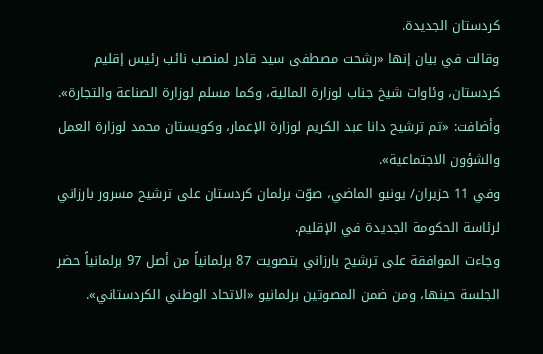كردستان الجديدة.
وقالت في بيان إنها «رشحت مصطفى سيد قادر لمنصب نائب رئيس إقليم كردستان، وئاوات شيخ جناب لوزارة المالية، وكما مسلم ل‍وزارة الصناعة والتجارة».
وأضافت: «تم ترشيح دانا عبد الكريم لوزارة الإعمار، وكويستان محمد لوزارة العمل والشؤون الاجتماعية».
وفي 11 حزيران/ يونيو الماضي، صوّت برلمان كردستان على ترشيح مسرور بارزاني لرئاسة الحكومة الجديدة في الإقليم.
وجاءت الموافقة على ترشيح بارزاني بتصويت 87 برلمانياً من أصل 97 برلمانياً حضر الجلسة حينها، ومن ضمن المصوتين برلمانيو «الاتحاد الوطني الكردستاني».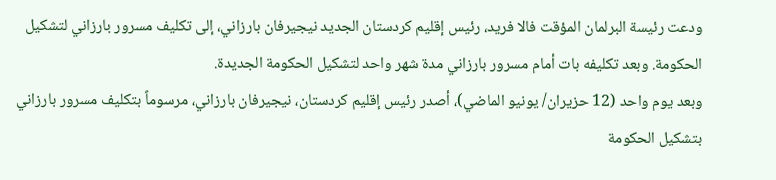ودعت رئيسة البرلمان المؤقت فالا فريد، رئيس إقليم كردستان الجديد نيجيرفان بارزاني، إلى تكليف مسرور بارزاني لتشكيل الحكومة. وبعد تكليفه بات أمام مسرور بارزاني مدة شهر واحد لتشكيل الحكومة الجديدة.
وبعد يوم واحد (12 حزيران/ يونيو الماضي)، أصدر رئيس إقليم كردستان، نيجيرفان بارزاني، مرسوماً بتكليف مسرور بارزاني بتشكيل الحكومة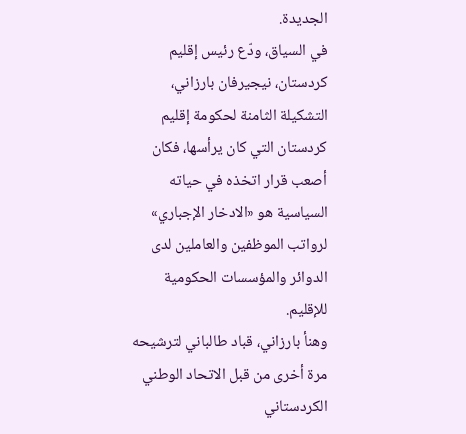الجديدة.
في السياق، ودّع رئيس إقليم كردستان، نيجيرفان بارزاني، التشكيلة الثامنة لحكومة إقليم كردستان التي كان يرأسها، فكان أصعب قرار اتخذه في حياته السياسية هو «الادخار الإجباري» لرواتب الموظفين والعاملين لدى الدوائر والمؤسسات الحكومية للإقليم.
وهنأ بارزاني، قباد طالباني لترشيحه مرة أخرى من قبل الاتحاد الوطني الكردستاني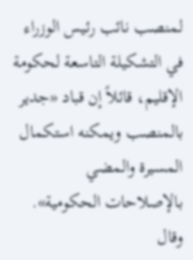لمنصب نائب رئيس الوزراء في التشكيلة التاسعة لحكومة الإقليم، قائلاً إن قباد «جدير بالمنصب ويمكنه استكمال المسيرة والمضي بالإصلاحات الحكومية».
وقال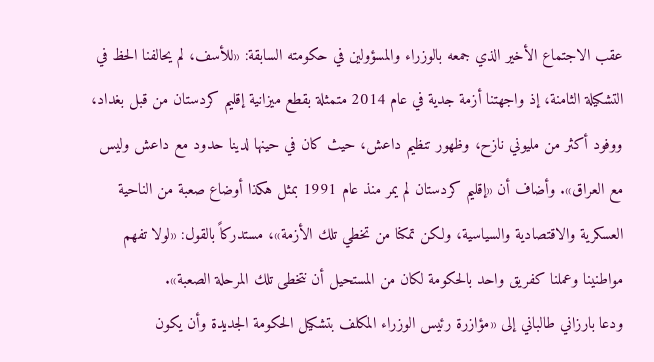عقب الاجتماع الأخير الذي جمعه بالوزراء والمسؤولين في حكومته السابقة: «للأسف، لم يحالفنا الحظ في التشكيلة الثامنة، إذ واجهتنا أزمة جدية في عام 2014 متمثلة بقطع ميزانية إقليم كردستان من قبل بغداد، ووفود أكثر من مليوني نازح، وظهور تنظيم داعش، حيث كان في حينها لدينا حدود مع داعش وليس مع العراق». وأضاف أن «إقليم كردستان لم يمر منذ عام 1991 بمثل هكذا أوضاع صعبة من الناحية العسكرية والاقتصادية والسياسية، ولكن تمكنا من تخطي تلك الأزمة»، مستدركاً بالقول: «لولا تفهم مواطنينا وعملنا كفريق واحد بالحكومة لكان من المستحيل أن نتخطى تلك المرحلة الصعبة».
ودعا بارزاني طالباني إلى «مؤازرة رئيس الوزراء المكلف بتشكيل الحكومة الجديدة وأن يكون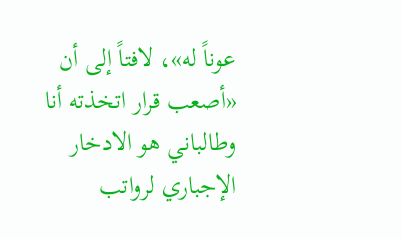عوناً له»، لافتاً إلى أن «أصعب قرار اتخذته أنا وطالباني هو الادخار الإجباري لرواتب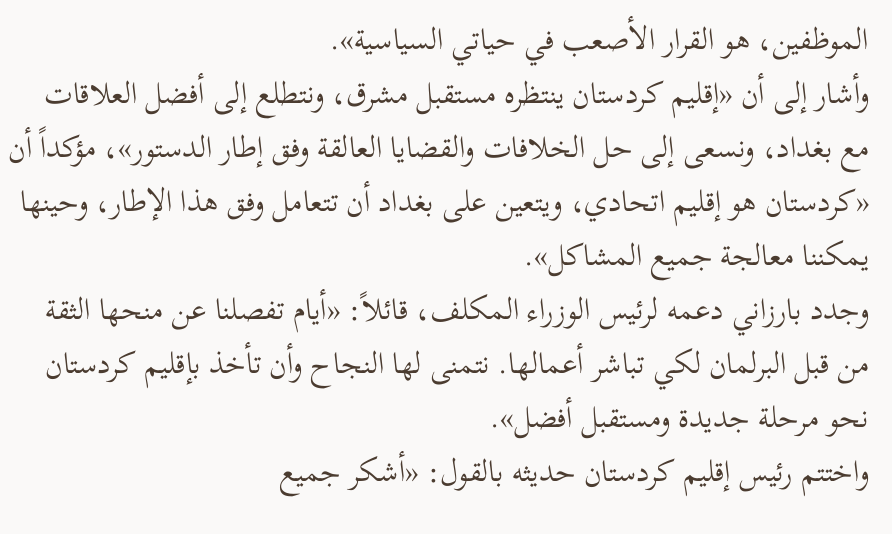الموظفين، هو القرار الأصعب في حياتي السياسية».
وأشار إلى أن «إقليم كردستان ينتظره مستقبل مشرق، ونتطلع إلى أفضل العلاقات مع بغداد، ونسعى إلى حل الخلافات والقضايا العالقة وفق إطار الدستور»، مؤكداً أن «كردستان هو إقليم اتحادي، ويتعين على بغداد أن تتعامل وفق هذا الإطار، وحينها يمكننا معالجة جميع المشاكل».
وجدد بارزاني دعمه لرئيس الوزراء المكلف، قائلاً: «أيام تفصلنا عن منحها الثقة من قبل البرلمان لكي تباشر أعمالها. نتمنى لها النجاح وأن تأخذ بإقليم كردستان نحو مرحلة جديدة ومستقبل أفضل».
واختتم رئيس إقليم كردستان حديثه بالقول: «أشكر جميع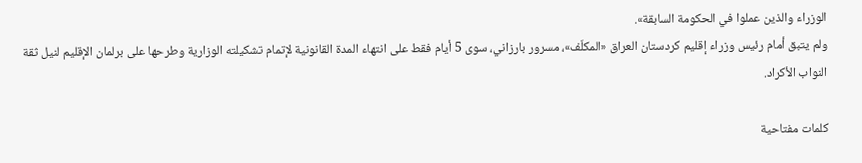الوزراء والذين عملوا في الحكومة السابقة».
ولم يتبق أمام رئيس وزراء إقليم كردستان العراق «المكلّف»، مسرور بارزاني، سوى 5 أيام فقط على انتهاء المدة القانونية لإتمام تشكيلته الوزارية وطرحها على برلمان الإقليم لنيل ثقة النواب الأكراد.

كلمات مفتاحية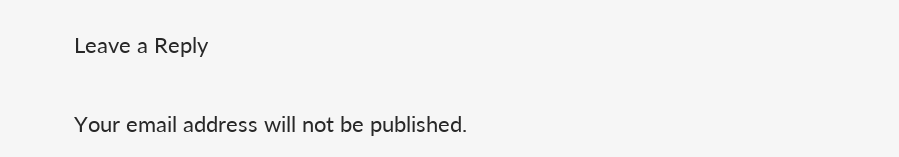Leave a Reply

Your email address will not be published.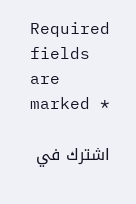Required fields are marked *

اشترك في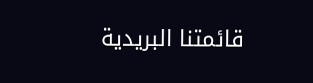قائمتنا البريدية